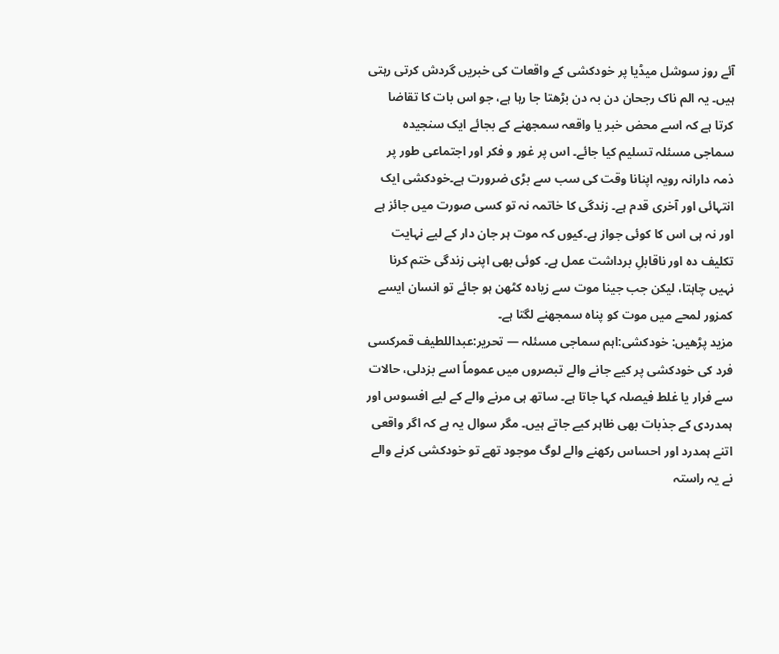آئے روز سوشل میڈیا پر خودکشی کے واقعات کی خبریں گردش کرتی رہتی ہیں۔ یہ الم ناک رجحان دن بہ دن بڑھتا جا رہا ہے، جو اس بات کا تقاضا کرتا ہے کہ اسے محض خبر یا واقعہ سمجھنے کے بجائے ایک سنجیدہ سماجی مسئلہ تسلیم کیا جائے۔ اس پر غور و فکر اور اجتماعی طور پر ذمہ دارانہ رویہ اپنانا وقت کی سب سے بڑی ضرورت ہے۔خودکشی ایک انتہائی اور آخری قدم ہے۔ زندگی کا خاتمہ نہ تو کسی صورت میں جائز ہے اور نہ ہی اس کا کوئی جواز ہے۔کیوں کہ موت ہر جان دار کے لیے نہایت تکلیف دہ اور ناقابلِ برداشت عمل ہے۔ کوئی بھی اپنی زندگی ختم کرنا نہیں چاہتا، لیکن جب جینا موت سے زیادہ کٹھن ہو جائے تو انسان ایسے کمزور لمحے میں موت کو پناہ سمجھنے لگتا ہے۔
مزید پڑھیں: خودکشی:اہم سماجی مسئلہ — تحریر:عبداللطیف قمرکسی فرد کی خودکشی پر کیے جانے والے تبصروں میں عموماً اسے بزدلی، حالات سے فرار یا غلط فیصلہ کہا جاتا ہے۔ ساتھ ہی مرنے والے کے لیے افسوس اور ہمدردی کے جذبات بھی ظاہر کیے جاتے ہیں۔ مگر سوال یہ ہے کہ اگر واقعی اتنے ہمدرد اور احساس رکھنے والے لوگ موجود تھے تو خودکشی کرنے والے نے یہ راستہ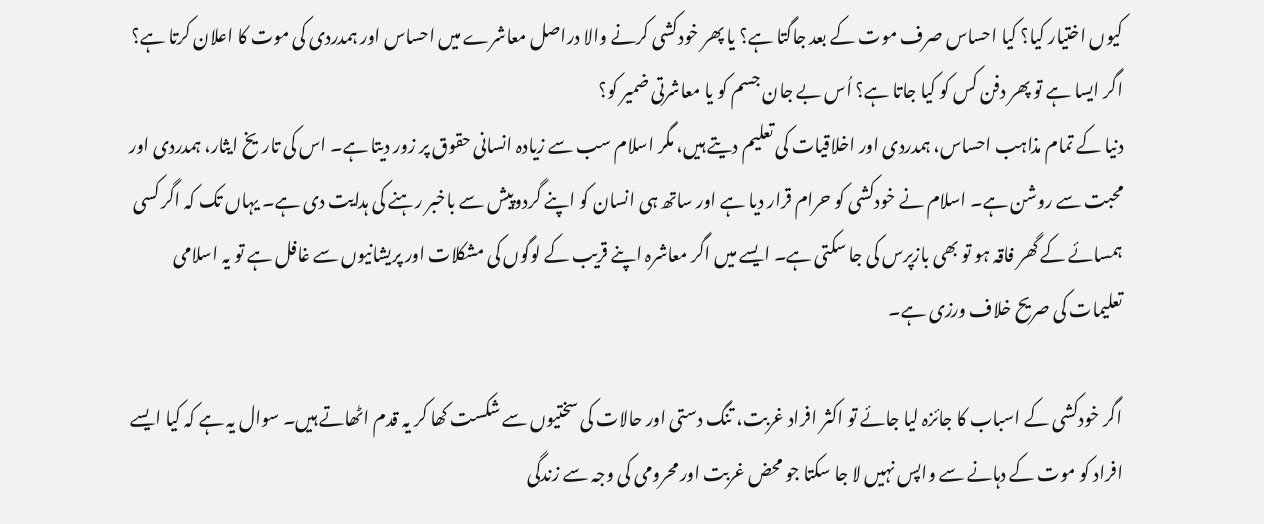کیوں اختیار کیا؟ کیا احساس صرف موت کے بعد جاگتا ہے؟ یا پھر خودکشی کرنے والا دراصل معاشرے میں احساس اور ہمدردی کی موت کا اعلان کرتا ہے؟ اگر ایسا ہے تو پھر دفن کس کو کیا جاتا ہے؟ اُس بے جان جسم کو یا معاشرتی ضمیر کو؟
دنیا کے تمام مذاہب احساس، ہمدردی اور اخلاقیات کی تعلیم دیتے ہیں، مگر اسلام سب سے زیادہ انسانی حقوق پر زور دیتا ہے۔ اس کی تاریخ ایثار، ہمدردی اور محبت سے روشن ہے۔ اسلام نے خودکشی کو حرام قرار دیا ہے اور ساتھ ہی انسان کو اپنے گردوپیش سے باخبر رہنے کی ہدایت دی ہے۔ یہاں تک کہ اگر کسی ہمسائے کے گھر فاقہ ہو تو بھی بازپرس کی جا سکتی ہے۔ ایسے میں اگر معاشرہ اپنے قریب کے لوگوں کی مشکلات اور پریشانیوں سے غافل ہے تو یہ اسلامی تعلیمات کی صریح خلاف ورزی ہے۔

اگر خودکشی کے اسباب کا جائزہ لیا جائے تو اکثر افراد غربت، تنگ دستی اور حالات کی سختیوں سے شکست کھا کر یہ قدم اٹھاتے ہیں۔ سوال یہ ہے کہ کیا ایسے افراد کو موت کے دہانے سے واپس نہیں لا جا سکتا جو محض غربت اور محرومی کی وجہ سے زندگی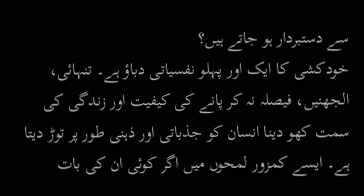سے دستبردار ہو جاتے ہیں؟
خودکشی کا ایک اور پہلو نفسیاتی دباؤ ہے۔ تنہائی، الجھنیں، فیصلہ نہ کر پانے کی کیفیت اور زندگی کی سمت کھو دینا انسان کو جذباتی اور ذہنی طور پر توڑ دیتا ہے۔ ایسے کمزور لمحوں میں اگر کوئی ان کی بات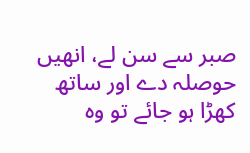صبر سے سن لے، انھیں حوصلہ دے اور ساتھ کھڑا ہو جائے تو وہ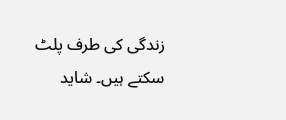زندگی کی طرف پلٹ سکتے ہیں۔ شاید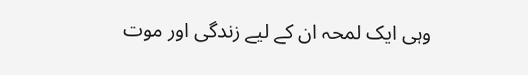وہی ایک لمحہ ان کے لیے زندگی اور موت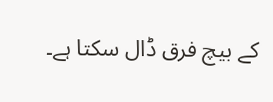کے بیچ فرق ڈال سکتا ہے۔